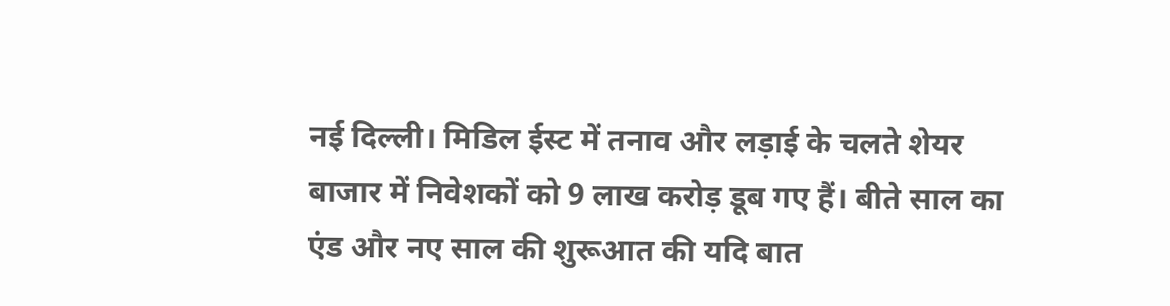नई दिल्ली। मिडिल ईस्ट में तनाव और लड़ाई के चलते शेयर बाजार में निवेशकों को 9 लाख करोड़ डूब गए हैं। बीते साल का एंड और नए साल की शुरूआत की यदि बात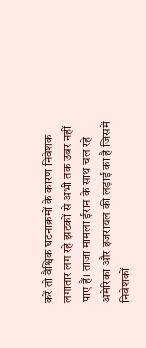करें तो वैश्विक घटनाक्रमों के कारण निवेशक लगातार लग रहे झटकों से अभी तक उबर नहीं पाए हैं। ताजा मामला ईरान के साथ चल रहे अमेरिका और इजरायल की लड़ाई का है जिसमें निवेशकों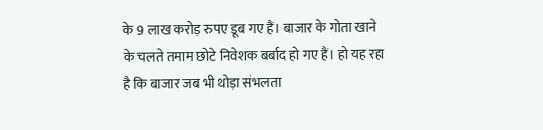के 9 लाख करोड़ रुपए डूब गए हैं। बाजार के गोता खाने के चलते तमाम छोटे निवेशक बर्बाद हो गए हैं। हो यह रहा है कि बाजार जब भी थोड़ा संभलता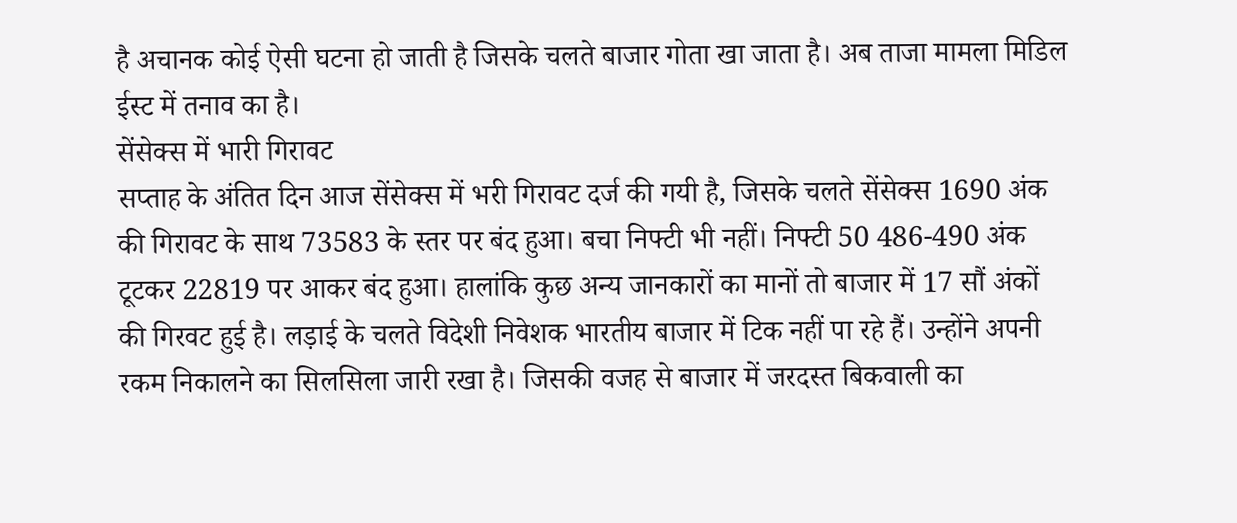है अचानक कोई ऐसी घटना हो जाती है जिसके चलते बाजार गोता खा जाता है। अब ताजा मामला मिडिल ईस्ट में तनाव का है।
सेंसेक्स में भारी गिरावट
सप्ताह के अंतित दिन आज सेंसेक्स में भरी गिरावट दर्ज की गयी है, जिसके चलते सेंसेक्स 1690 अंक की गिरावट के साथ 73583 के स्तर पर बंद हुआ। बचा निफ्टी भी नहीं। निफ्टी 50 486-490 अंक टूटकर 22819 पर आकर बंद हुआ। हालांकि कुछ अन्य जानकारों का मानों तो बाजार में 17 सौं अंकों की गिरवट हुई है। लड़ाई के चलते विदेशी निवेशक भारतीय बाजार में टिक नहीं पा रहे हैं। उन्होंने अपनी रकम निकालने का सिलसिला जारी रखा है। जिसकी वजह से बाजार में जरदस्त बिकवाली का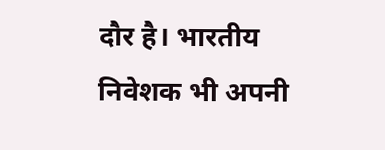दौर है। भारतीय निवेशक भी अपनी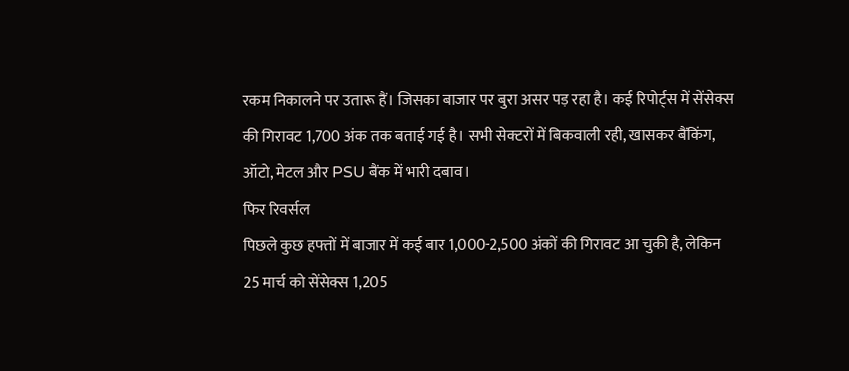रकम निकालने पर उतारू हैं। जिसका बाजार पर बुरा असर पड़ रहा है। कई रिपोर्ट्स में सेंसेक्स की गिरावट 1,700 अंक तक बताई गई है। सभी सेक्टरों में बिकवाली रही, खासकर बैंकिंग, ऑटो, मेटल और PSU बैंक में भारी दबाव।
फिर रिवर्सल
पिछले कुछ हफ्तों में बाजार में कई बार 1,000-2,500 अंकों की गिरावट आ चुकी है, लेकिन 25 मार्च को सेंसेक्स 1,205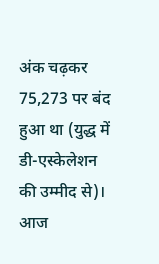अंक चढ़कर 75,273 पर बंद हुआ था (युद्ध में डी-एस्केलेशन की उम्मीद से)। आज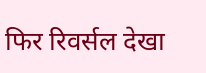फिर रिवर्सल देखा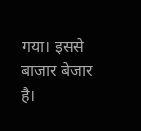गया। इससे बाजार बेजार है।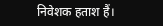निवेशक हताश हैं।